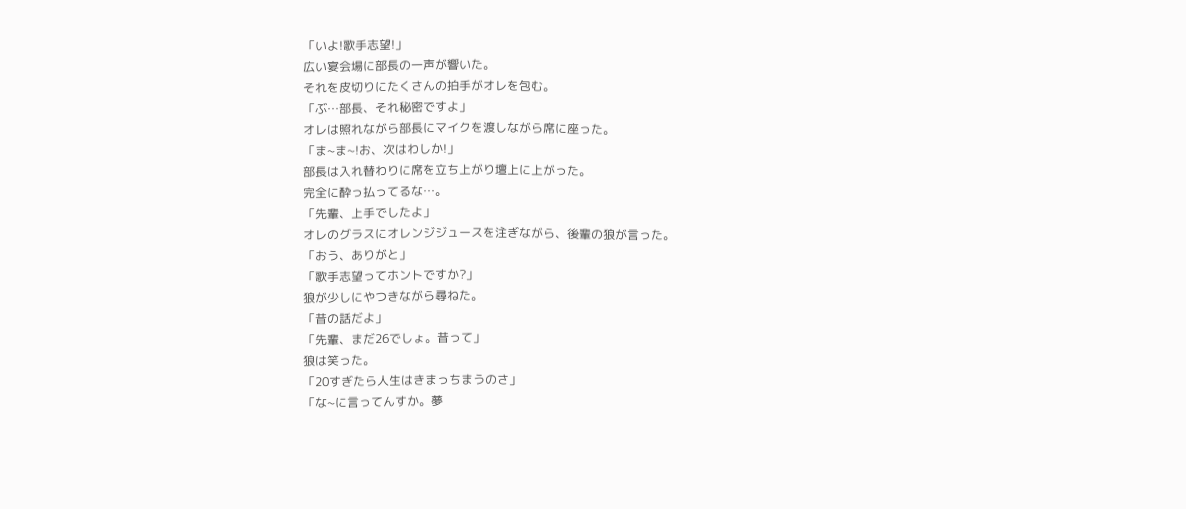「いよ!歌手志望!」
広い宴会場に部長の一声が響いた。
それを皮切りにたくさんの拍手がオレを包む。
「ぶ…部長、それ秘密ですよ」
オレは照れながら部長にマイクを渡しながら席に座った。
「ま~ま~!お、次はわしか!」
部長は入れ替わりに席を立ち上がり壇上に上がった。
完全に酔っ払ってるな…。
「先輩、上手でしたよ」
オレのグラスにオレンジジュースを注ぎながら、後輩の狼が言った。
「おう、ありがと」
「歌手志望ってホントですか?」
狼が少しにやつきながら尋ねた。
「昔の話だよ」
「先輩、まだ26でしょ。昔って」
狼は笑った。
「20すぎたら人生はきまっちまうのさ」
「な~に言ってんすか。夢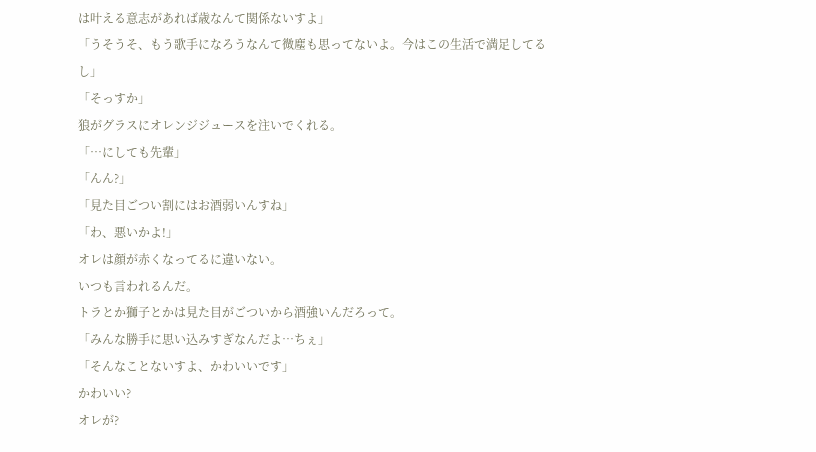は叶える意志があれば歳なんて関係ないすよ」
「うそうそ、もう歌手になろうなんて微塵も思ってないよ。今はこの生活で満足してるし」
「そっすか」
狼がグラスにオレンジジュースを注いでくれる。
「…にしても先輩」
「んん?」
「見た目ごつい割にはお酒弱いんすね」
「わ、悪いかよ!」
オレは顔が赤くなってるに違いない。
いつも言われるんだ。
トラとか獅子とかは見た目がごついから酒強いんだろって。
「みんな勝手に思い込みすぎなんだよ…ちぇ」
「そんなことないすよ、かわいいです」
かわいい?
オレが?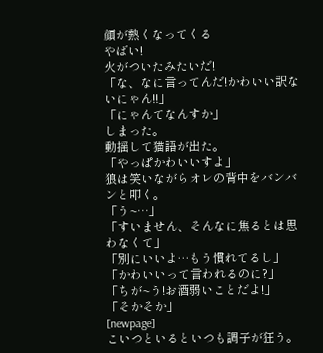顔が熱くなってくる
やばい!
火がついたみたいだ!
「な、なに言ってんだ!かわいい訳ないにゃん!!」
「にゃんてなんすか」
しまった。
動揺して猫語が出た。
「やっぱかわいいすよ」
狼は笑いながらオレの背中をバンバンと叩く。
「う~…」
「すいません、そんなに焦るとは思わなくて」
「別にいいよ…もう慣れてるし」
「かわいいって言われるのに?」
「ちが~う!お酒弱いことだよ!」
「そかそか」
[newpage]
こいつといるといつも調子が狂う。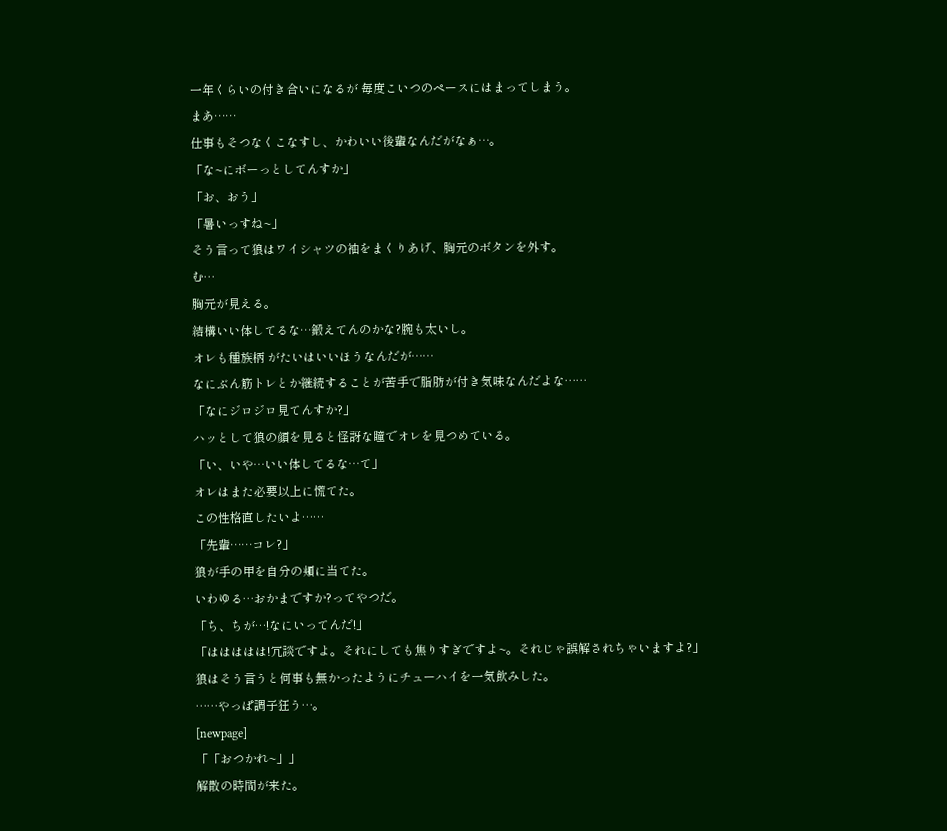一年くらいの付き合いになるが 毎度こいつのペースにはまってしまう。
まあ……
仕事もそつなくこなすし、かわいい後輩なんだがなぁ…。
「な~にボーっとしてんすか」
「お、おう」
「暑いっすね~」
そう言って狼はワイシャツの袖をまくりあげ、胸元のボタンを外す。
む…
胸元が見える。
結構いい体してるな…鍛えてんのかな?腕も太いし。
オレも種族柄 がたいはいいほうなんだが……
なにぶん筋トレとか継続することが苦手で脂肪が付き気味なんだよな……
「なにジロジロ見てんすか?」
ハッとして狼の顔を見ると怪訝な瞳でオレを見つめている。
「い、いや…いい体してるな…て」
オレはまた必要以上に慌てた。
この性格直したいよ……
「先輩……コレ?」
狼が手の甲を自分の頬に当てた。
いわゆる…おかまですか?ってやつだ。
「ち、ちが…!なにいってんだ!」
「ははははは!冗談ですよ。それにしても焦りすぎですよ~。それじゃ誤解されちゃいますよ?」
狼はそう言うと何事も無かったようにチューハイを一気飲みした。
……やっぱ調子狂う…。
[newpage]
「「おつかれ~」」
解散の時間が来た。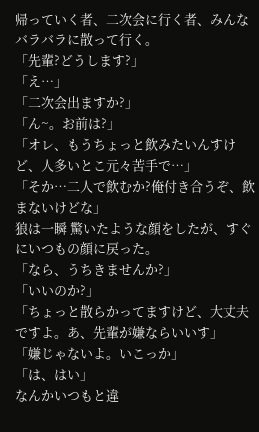帰っていく者、二次会に行く者、みんなバラバラに散って行く。
「先輩?どうします?」
「え…」
「二次会出ますか?」
「ん~。お前は?」
「オレ、もうちょっと飲みたいんすけど、人多いとこ元々苦手で…」
「そか…二人で飲むか?俺付き合うぞ、飲まないけどな」
狼は一瞬 驚いたような顔をしたが、すぐにいつもの顔に戻った。
「なら、うちきませんか?」
「いいのか?」
「ちょっと散らかってますけど、大丈夫ですよ。あ、先輩が嫌ならいいす」
「嫌じゃないよ。いこっか」
「は、はい」
なんかいつもと違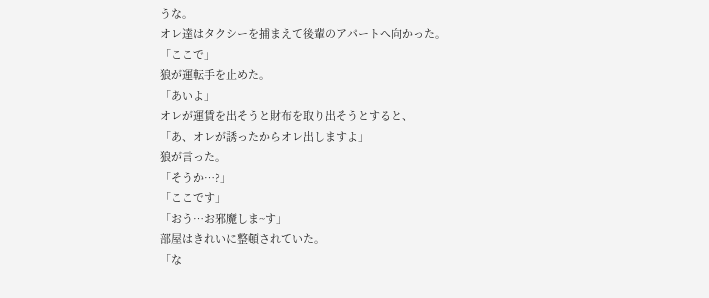うな。
オレ達はタクシーを捕まえて後輩のアパートへ向かった。
「ここで」
狼が運転手を止めた。
「あいよ」
オレが運賃を出そうと財布を取り出そうとすると、
「あ、オレが誘ったからオレ出しますよ」
狼が言った。
「そうか…?」
「ここです」
「おう…お邪魔しま~す」
部屋はきれいに整頓されていた。
「な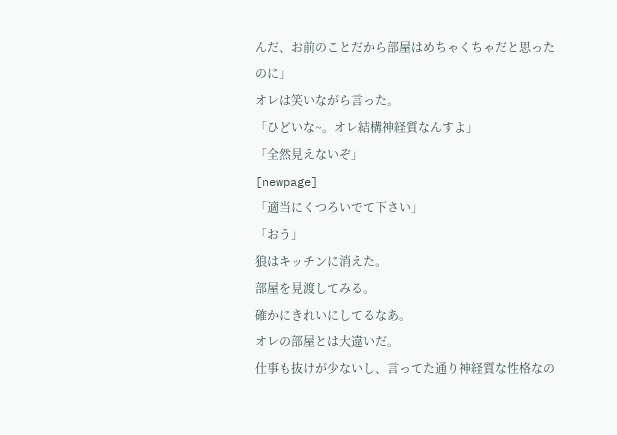んだ、お前のことだから部屋はめちゃくちゃだと思ったのに」
オレは笑いながら言った。
「ひどいな~。オレ結構神経質なんすよ」
「全然見えないぞ」
[newpage]
「適当にくつろいでて下さい」
「おう」
狼はキッチンに消えた。
部屋を見渡してみる。
確かにきれいにしてるなあ。
オレの部屋とは大違いだ。
仕事も抜けが少ないし、言ってた通り神経質な性格なの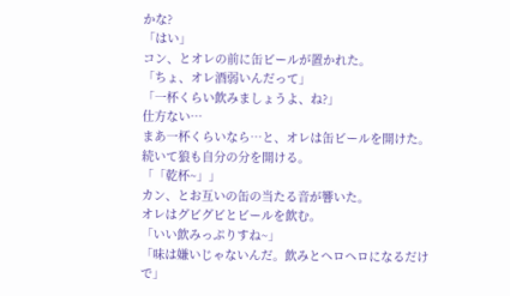かな?
「はい」
コン、とオレの前に缶ビールが置かれた。
「ちょ、オレ酒弱いんだって」
「一杯くらい飲みましょうよ、ね?」
仕方ない…
まあ一杯くらいなら…と、オレは缶ビールを開けた。
続いて狼も自分の分を開ける。
「「乾杯~」」
カン、とお互いの缶の当たる音が響いた。
オレはグビグビとビールを飲む。
「いい飲みっぷりすね~」
「味は嫌いじゃないんだ。飲みとヘロヘロになるだけで」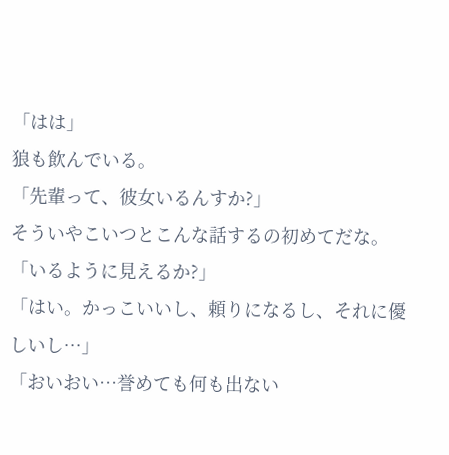「はは」
狼も飲んでいる。
「先輩って、彼女いるんすか?」
そういやこいつとこんな話するの初めてだな。
「いるように見えるか?」
「はい。かっこいいし、頼りになるし、それに優しいし…」
「おいおい…誉めても何も出ない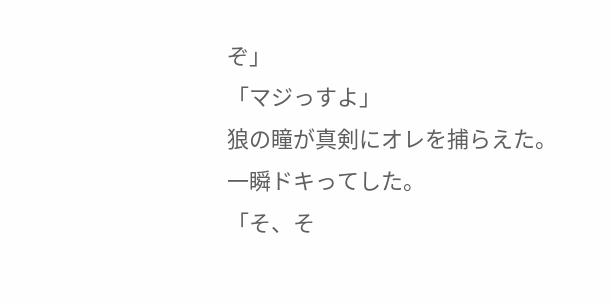ぞ」
「マジっすよ」
狼の瞳が真剣にオレを捕らえた。
一瞬ドキってした。
「そ、そ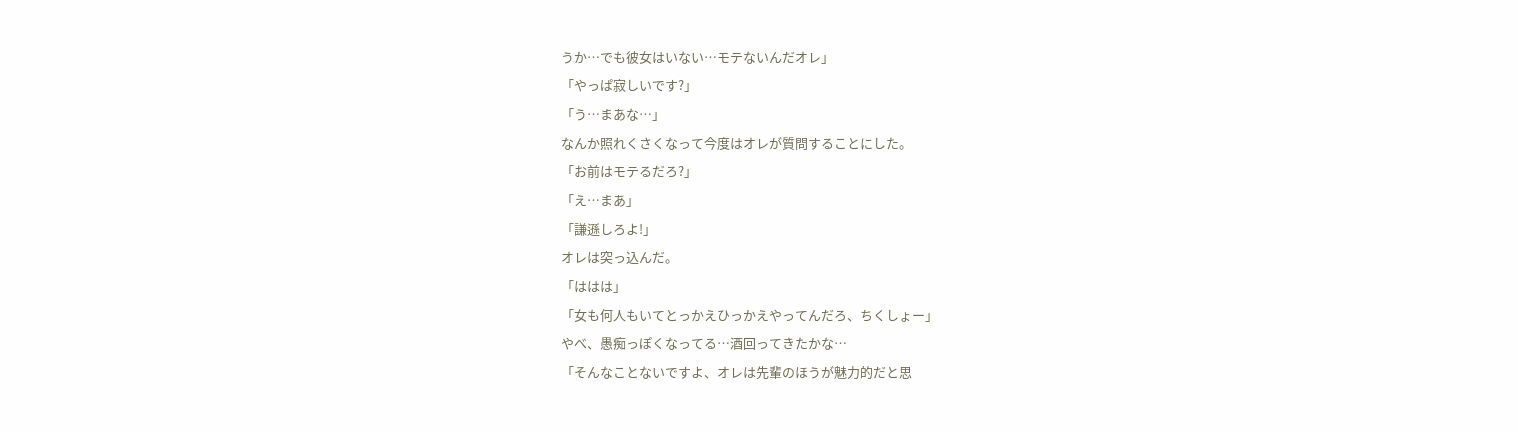うか…でも彼女はいない…モテないんだオレ」
「やっぱ寂しいです?」
「う…まあな…」
なんか照れくさくなって今度はオレが質問することにした。
「お前はモテるだろ?」
「え…まあ」
「謙遜しろよ!」
オレは突っ込んだ。
「ははは」
「女も何人もいてとっかえひっかえやってんだろ、ちくしょー」
やべ、愚痴っぽくなってる…酒回ってきたかな…
「そんなことないですよ、オレは先輩のほうが魅力的だと思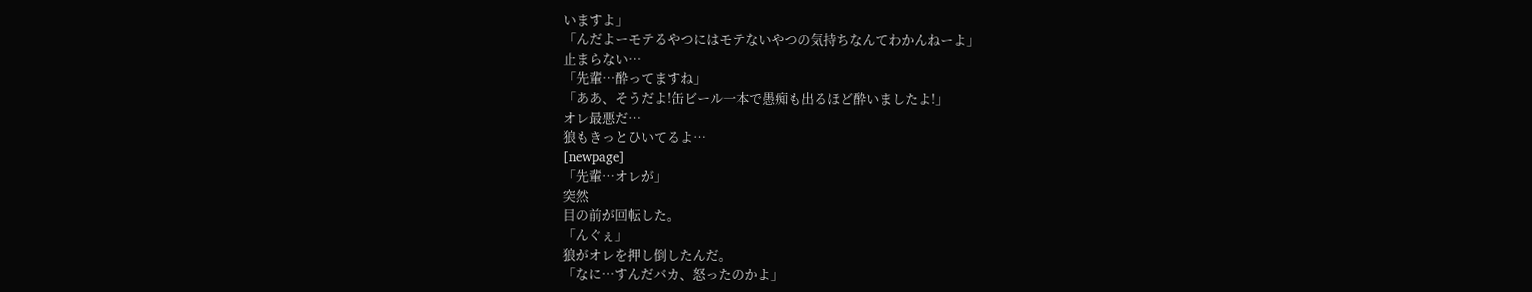いますよ」
「んだよーモテるやつにはモテないやつの気持ちなんてわかんねーよ」
止まらない…
「先輩…酔ってますね」
「ああ、そうだよ!缶ビール一本で愚痴も出るほど酔いましたよ!」
オレ最悪だ…
狼もきっとひいてるよ…
[newpage]
「先輩…オレが」
突然
目の前が回転した。
「んぐぇ」
狼がオレを押し倒したんだ。
「なに…すんだバカ、怒ったのかよ」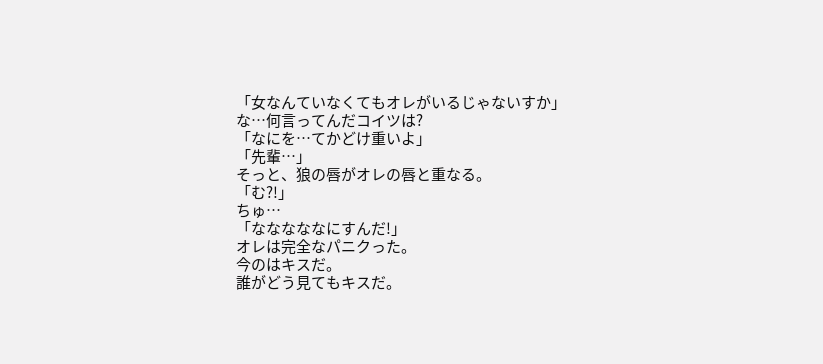「女なんていなくてもオレがいるじゃないすか」
な…何言ってんだコイツは?
「なにを…てかどけ重いよ」
「先輩…」
そっと、狼の唇がオレの唇と重なる。
「む?!」
ちゅ…
「なななななにすんだ!」
オレは完全なパニクった。
今のはキスだ。
誰がどう見てもキスだ。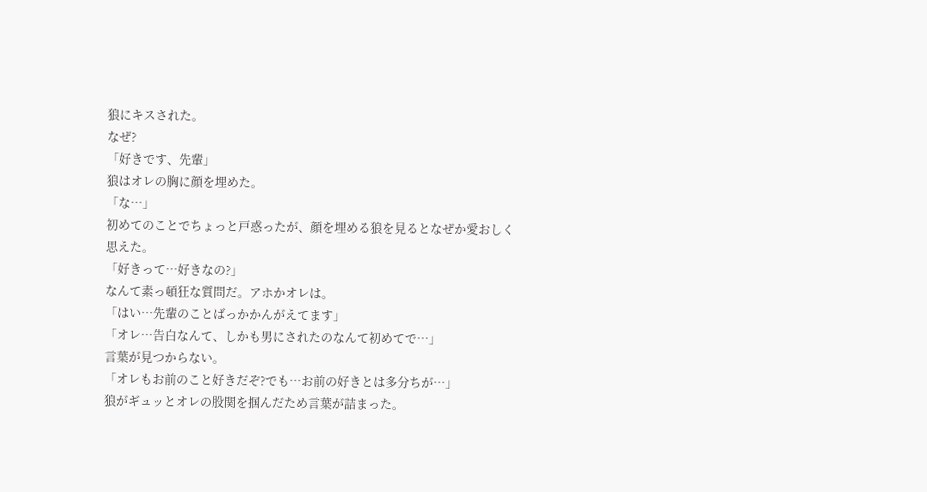狼にキスされた。
なぜ?
「好きです、先輩」
狼はオレの胸に顔を埋めた。
「な…」
初めてのことでちょっと戸惑ったが、顔を埋める狼を見るとなぜか愛おしく思えた。
「好きって…好きなの?」
なんて素っ頓狂な質問だ。アホかオレは。
「はい…先輩のことばっかかんがえてます」
「オレ…告白なんて、しかも男にされたのなんて初めてで…」
言葉が見つからない。
「オレもお前のこと好きだぞ?でも…お前の好きとは多分ちが…」
狼がギュッとオレの股関を掴んだため言葉が詰まった。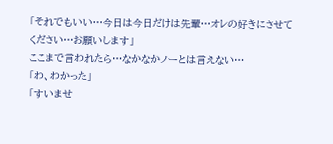「それでもいい…今日は今日だけは先輩…オレの好きにさせてください…お願いします」
ここまで言われたら…なかなかノーとは言えない…
「わ、わかった」
「すいませ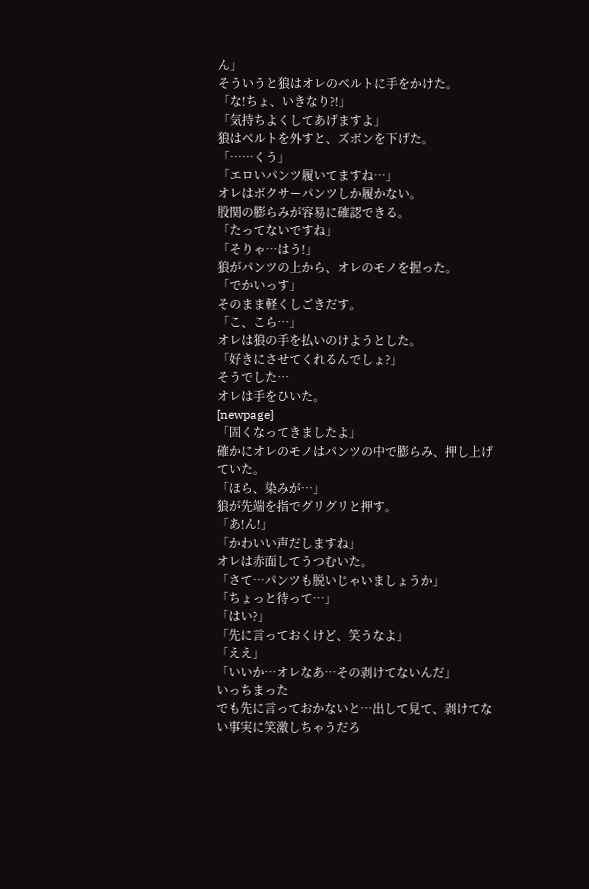ん」
そういうと狼はオレのベルトに手をかけた。
「な!ちょ、いきなり?!」
「気持ちよくしてあげますよ」
狼はベルトを外すと、ズボンを下げた。
「……くう」
「エロいパンツ履いてますね…」
オレはボクサーパンツしか履かない。
股関の膨らみが容易に確認できる。
「たってないですね」
「そりゃ…はう!」
狼がパンツの上から、オレのモノを握った。
「でかいっす」
そのまま軽くしごきだす。
「こ、こら…」
オレは狼の手を払いのけようとした。
「好きにさせてくれるんでしょ?」
そうでした…
オレは手をひいた。
[newpage]
「固くなってきましたよ」
確かにオレのモノはパンツの中で膨らみ、押し上げていた。
「ほら、染みが…」
狼が先端を指でグリグリと押す。
「あ!ん!」
「かわいい声だしますね」
オレは赤面してうつむいた。
「さて…パンツも脱いじゃいましょうか」
「ちょっと待って…」
「はい?」
「先に言っておくけど、笑うなよ」
「ええ」
「いいか…オレなあ…その剥けてないんだ」
いっちまった
でも先に言っておかないと…出して見て、剥けてない事実に笑激しちゃうだろ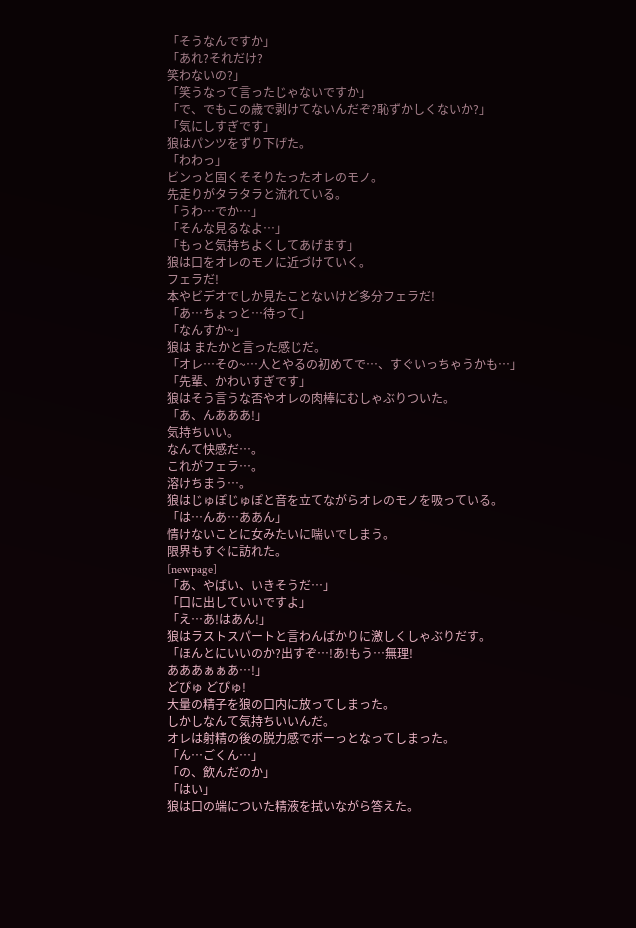「そうなんですか」
「あれ?それだけ?
笑わないの?」
「笑うなって言ったじゃないですか」
「で、でもこの歳で剥けてないんだぞ?恥ずかしくないか?」
「気にしすぎです」
狼はパンツをずり下げた。
「わわっ」
ビンっと固くそそりたったオレのモノ。
先走りがタラタラと流れている。
「うわ…でか…」
「そんな見るなよ…」
「もっと気持ちよくしてあげます」
狼は口をオレのモノに近づけていく。
フェラだ!
本やビデオでしか見たことないけど多分フェラだ!
「あ…ちょっと…待って」
「なんすか~」
狼は またかと言った感じだ。
「オレ…その~…人とやるの初めてで…、すぐいっちゃうかも…」
「先輩、かわいすぎです」
狼はそう言うな否やオレの肉棒にむしゃぶりついた。
「あ、んあああ!」
気持ちいい。
なんて快感だ…。
これがフェラ…。
溶けちまう…。
狼はじゅぽじゅぽと音を立てながらオレのモノを吸っている。
「は…んあ…ああん」
情けないことに女みたいに喘いでしまう。
限界もすぐに訪れた。
[newpage]
「あ、やばい、いきそうだ…」
「口に出していいですよ」
「え…あ!はあん!」
狼はラストスパートと言わんばかりに激しくしゃぶりだす。
「ほんとにいいのか?出すぞ…!あ!もう…無理!
あああぁぁあ…!」
どぴゅ どぴゅ!
大量の精子を狼の口内に放ってしまった。
しかしなんて気持ちいいんだ。
オレは射精の後の脱力感でボーっとなってしまった。
「ん…ごくん…」
「の、飲んだのか」
「はい」
狼は口の端についた精液を拭いながら答えた。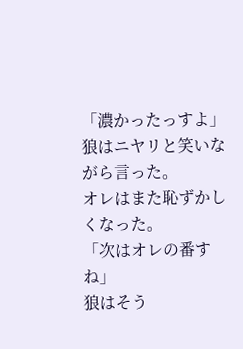「濃かったっすよ」
狼はニヤリと笑いながら言った。
オレはまた恥ずかしくなった。
「次はオレの番すね」
狼はそう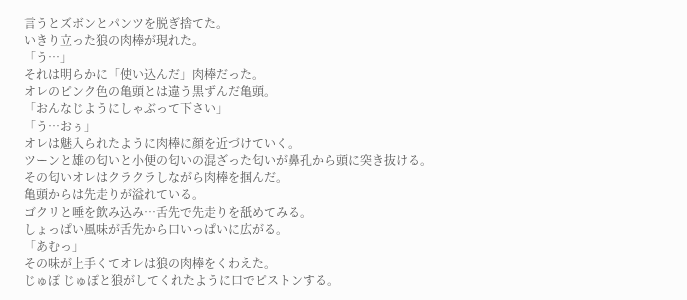言うとズボンとパンツを脱ぎ捨てた。
いきり立った狼の肉棒が現れた。
「う…」
それは明らかに「使い込んだ」肉棒だった。
オレのピンク色の亀頭とは違う黒ずんだ亀頭。
「おんなじようにしゃぶって下さい」
「う…おぅ」
オレは魅入られたように肉棒に顔を近づけていく。
ツーンと雄の匂いと小便の匂いの混ざった匂いが鼻孔から頭に突き抜ける。
その匂いオレはクラクラしながら肉棒を掴んだ。
亀頭からは先走りが溢れている。
ゴクリと唾を飲み込み…舌先で先走りを舐めてみる。
しょっぱい風味が舌先から口いっぱいに広がる。
「あむっ」
その味が上手くてオレは狼の肉棒をくわえた。
じゅぽ じゅぽと狼がしてくれたように口でピストンする。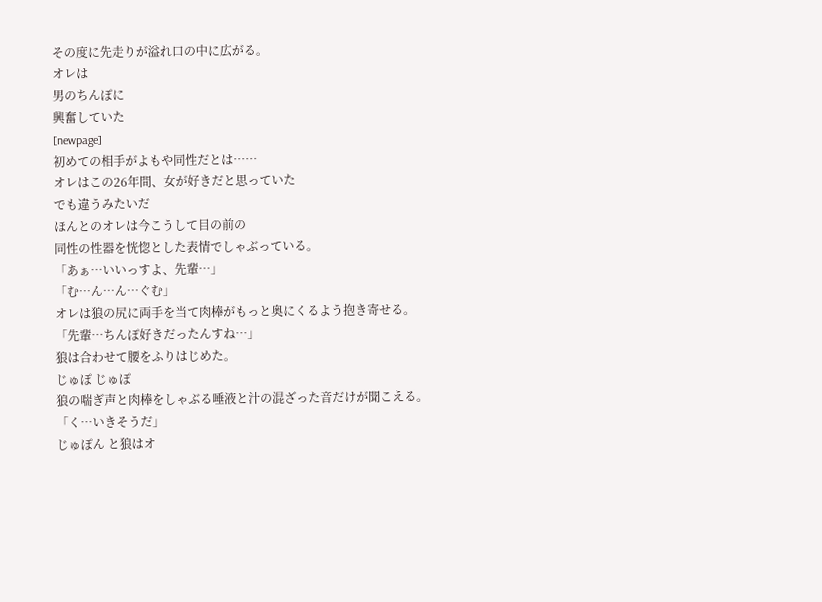その度に先走りが溢れ口の中に広がる。
オレは
男のちんぽに
興奮していた
[newpage]
初めての相手がよもや同性だとは……
オレはこの26年間、女が好きだと思っていた
でも違うみたいだ
ほんとのオレは今こうして目の前の
同性の性器を恍惚とした表情でしゃぶっている。
「あぁ…いいっすよ、先輩…」
「む…ん…ん…ぐむ」
オレは狼の尻に両手を当て肉棒がもっと奥にくるよう抱き寄せる。
「先輩…ちんぽ好きだったんすね…」
狼は合わせて腰をふりはじめた。
じゅぽ じゅぽ
狼の喘ぎ声と肉棒をしゃぶる唾液と汁の混ざった音だけが聞こえる。
「く…いきそうだ」
じゅぽん と狼はオ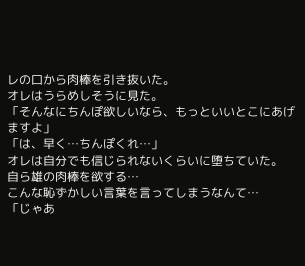レの口から肉棒を引き抜いた。
オレはうらめしそうに見た。
「そんなにちんぽ欲しいなら、もっといいとこにあげますよ」
「は、早く…ちんぽくれ…」
オレは自分でも信じられないくらいに堕ちていた。
自ら雄の肉棒を欲する…
こんな恥ずかしい言葉を言ってしまうなんて…
「じゃあ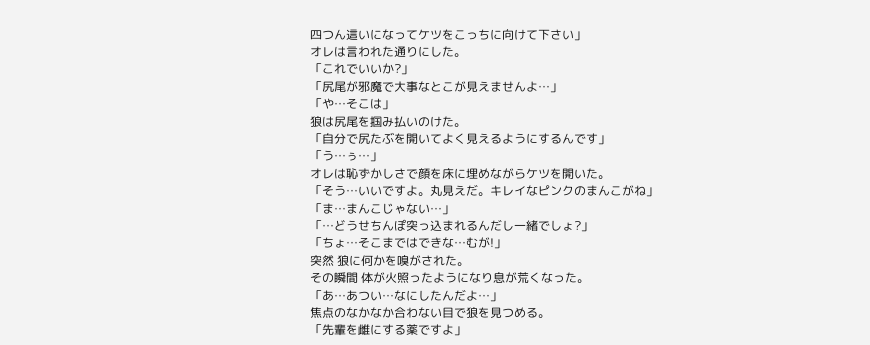四つん這いになってケツをこっちに向けて下さい」
オレは言われた通りにした。
「これでいいか?」
「尻尾が邪魔で大事なとこが見えませんよ…」
「や…そこは」
狼は尻尾を掴み払いのけた。
「自分で尻たぶを開いてよく見えるようにするんです」
「う…ぅ…」
オレは恥ずかしさで顔を床に埋めながらケツを開いた。
「そう…いいですよ。丸見えだ。キレイなピンクのまんこがね」
「ま…まんこじゃない…」
「…どうせちんぽ突っ込まれるんだし一緒でしょ?」
「ちょ…そこまではできな…むが!」
突然 狼に何かを嗅がされた。
その瞬間 体が火照ったようになり息が荒くなった。
「あ…あつい…なにしたんだよ…」
焦点のなかなか合わない目で狼を見つめる。
「先輩を雌にする薬ですよ」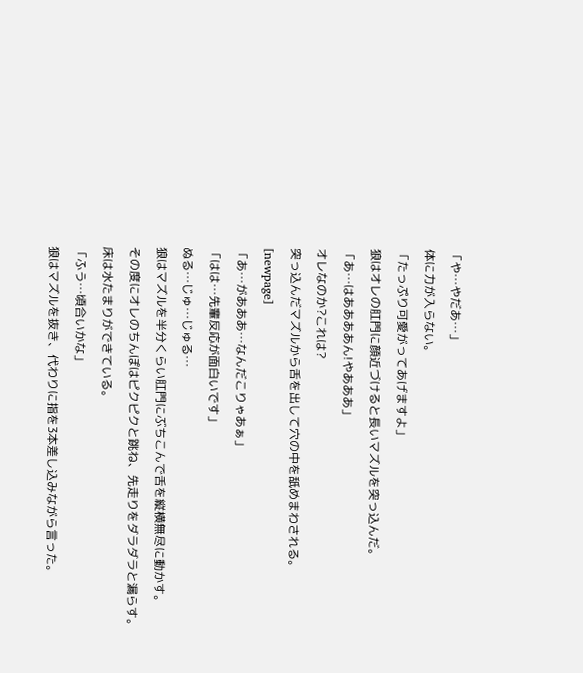「や…やだあ…」
体に力が入らない。
「たっぷり可愛がってあげますよ」
狼はオレの肛門に顔近づけると長いマズルを突っ込んだ。
「あ…はああああん!やあああ」
オレなのか?これは?
突っ込んだマズルから舌を出して穴の中を舐めまわされる。
[newpage]
「あ…があああ…なんだこりゃあぁ」
「はは…先輩反応が面白いです」
ぬる…じゅ…じゅる…
狼はマズルを半分くらい肛門にぶちこんで舌を縦横無尽に動かす。
その度にオレのちんぽはピクピクと跳ね、先走りをダラダラと漏らす。
床は水たまりができている。
「ふう…頃合いかな」
狼はマズルを抜き、代わりに指を3本差し込みながら言った。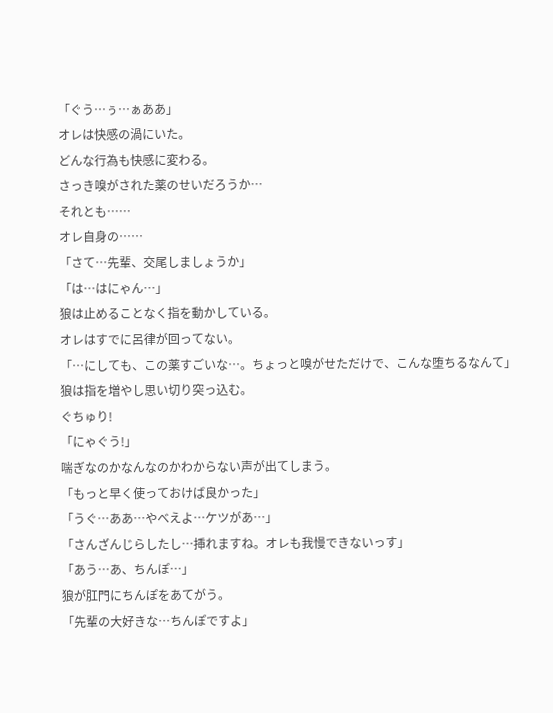「ぐう…ぅ…ぁああ」
オレは快感の渦にいた。
どんな行為も快感に変わる。
さっき嗅がされた薬のせいだろうか…
それとも……
オレ自身の……
「さて…先輩、交尾しましょうか」
「は…はにゃん…」
狼は止めることなく指を動かしている。
オレはすでに呂律が回ってない。
「…にしても、この薬すごいな…。ちょっと嗅がせただけで、こんな堕ちるなんて」
狼は指を増やし思い切り突っ込む。
ぐちゅり!
「にゃぐう!」
喘ぎなのかなんなのかわからない声が出てしまう。
「もっと早く使っておけば良かった」
「うぐ…ああ…やべえよ…ケツがあ…」
「さんざんじらしたし…挿れますね。オレも我慢できないっす」
「あう…あ、ちんぽ…」
狼が肛門にちんぽをあてがう。
「先輩の大好きな…ちんぽですよ」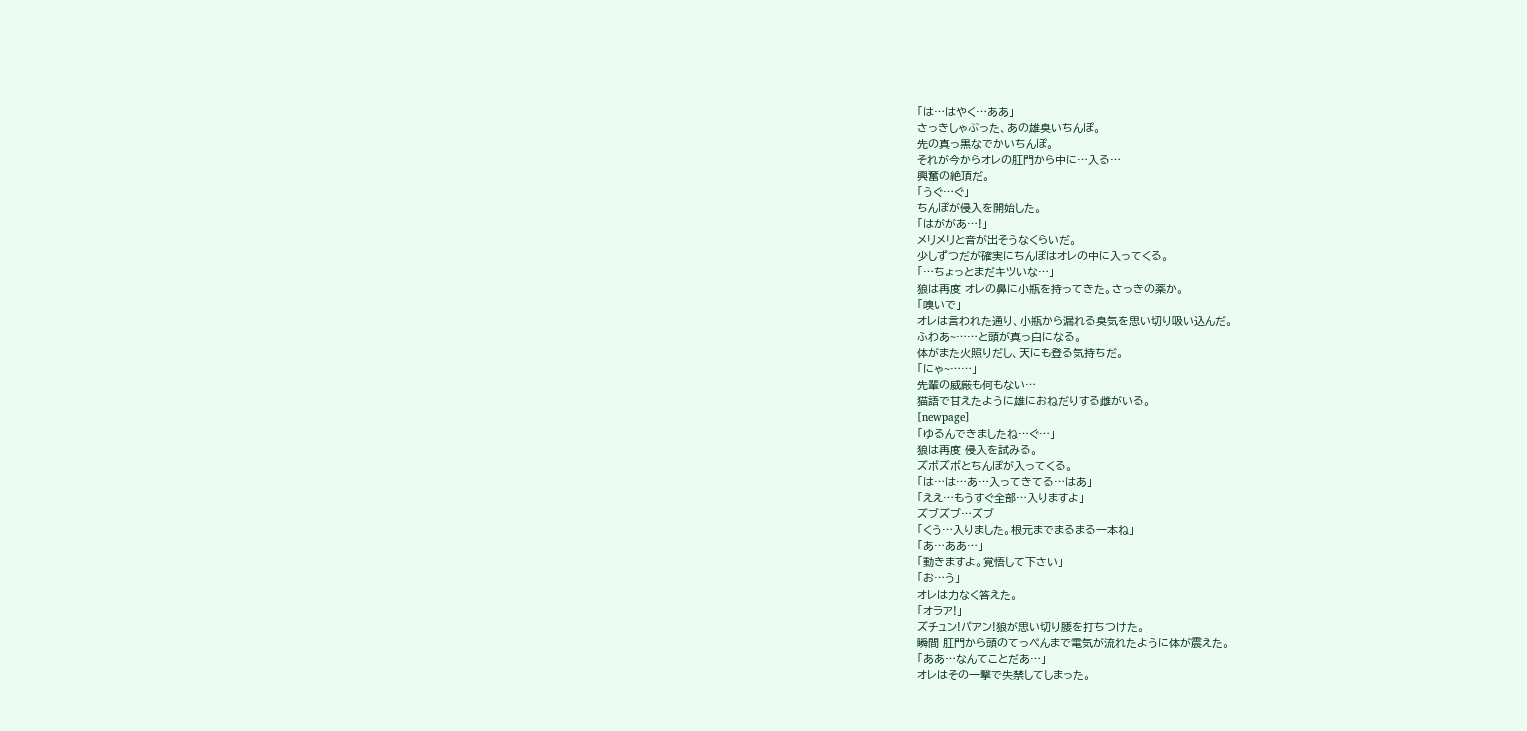「は…はやく…ああ」
さっきしゃぶった、あの雄臭いちんぽ。
先の真っ黒なでかいちんぽ。
それが今からオレの肛門から中に…入る…
興奮の絶頂だ。
「うぐ…ぐ」
ちんぽが侵入を開始した。
「はががあ…!」
メリメリと音が出そうなくらいだ。
少しずつだが確実にちんぽはオレの中に入ってくる。
「…ちょっとまだキツいな…」
狼は再度 オレの鼻に小瓶を持ってきた。さっきの薬か。
「嗅いで」
オレは言われた通り、小瓶から漏れる臭気を思い切り吸い込んだ。
ふわあ~……と頭が真っ白になる。
体がまた火照りだし、天にも登る気持ちだ。
「にゃ~……」
先輩の威厳も何もない…
猫語で甘えたように雄におねだりする雌がいる。
[newpage]
「ゆるんできましたね…ぐ…」
狼は再度 侵入を試みる。
ズボズボとちんぽが入ってくる。
「は…は…あ…入ってきてる…はあ」
「ええ…もうすぐ全部…入りますよ」
ズブズブ…ズブ
「くう…入りました。根元までまるまる一本ね」
「あ…ああ…」
「動きますよ。覚悟して下さい」
「お…う」
オレは力なく答えた。
「オラア!」
ズチュン!パアン!狼が思い切り腰を打ちつけた。
瞬間 肛門から頭のてっぺんまで電気が流れたように体が震えた。
「ああ…なんてことだあ…」
オレはその一撃で失禁してしまった。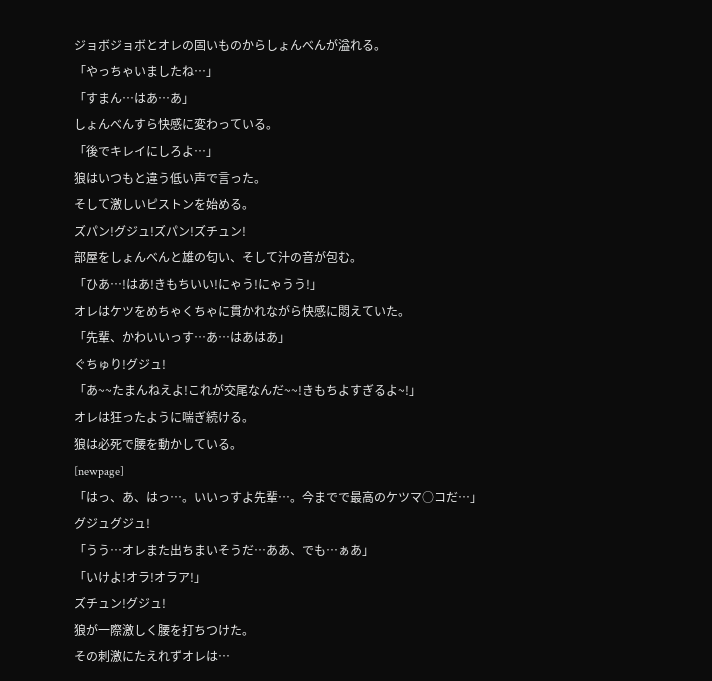ジョボジョボとオレの固いものからしょんべんが溢れる。
「やっちゃいましたね…」
「すまん…はあ…あ」
しょんべんすら快感に変わっている。
「後でキレイにしろよ…」
狼はいつもと違う低い声で言った。
そして激しいピストンを始める。
ズパン!グジュ!ズパン!ズチュン!
部屋をしょんべんと雄の匂い、そして汁の音が包む。
「ひあ…!はあ!きもちいい!にゃう!にゃうう!」
オレはケツをめちゃくちゃに貫かれながら快感に悶えていた。
「先輩、かわいいっす…あ…はあはあ」
ぐちゅり!グジュ!
「あ~~たまんねえよ!これが交尾なんだ~~!きもちよすぎるよ~!」
オレは狂ったように喘ぎ続ける。
狼は必死で腰を動かしている。
[newpage]
「はっ、あ、はっ…。いいっすよ先輩…。今までで最高のケツマ○コだ…」
グジュグジュ!
「うう…オレまた出ちまいそうだ…ああ、でも…ぁあ」
「いけよ!オラ!オラア!」
ズチュン!グジュ!
狼が一際激しく腰を打ちつけた。
その刺激にたえれずオレは…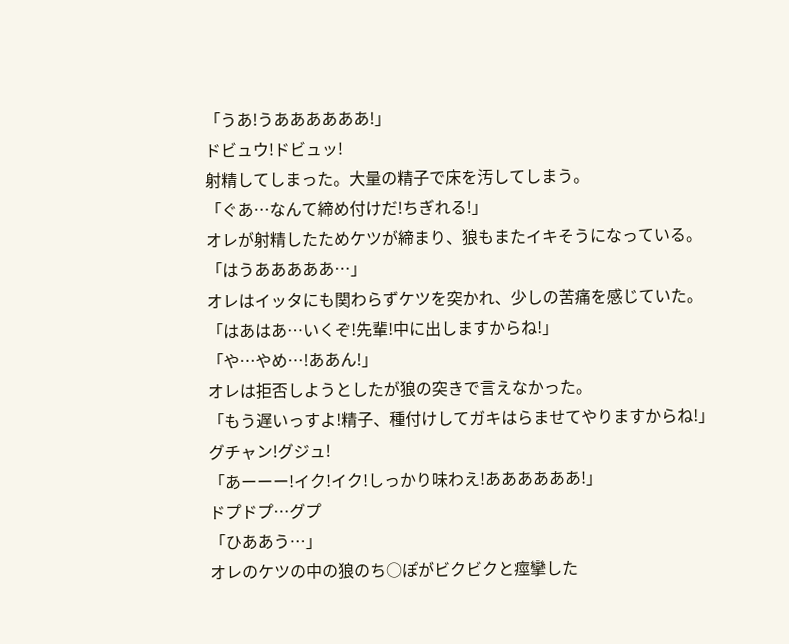「うあ!うああああああ!」
ドビュウ!ドビュッ!
射精してしまった。大量の精子で床を汚してしまう。
「ぐあ…なんて締め付けだ!ちぎれる!」
オレが射精したためケツが締まり、狼もまたイキそうになっている。
「はうあああああ…」
オレはイッタにも関わらずケツを突かれ、少しの苦痛を感じていた。
「はあはあ…いくぞ!先輩!中に出しますからね!」
「や…やめ…!ああん!」
オレは拒否しようとしたが狼の突きで言えなかった。
「もう遅いっすよ!精子、種付けしてガキはらませてやりますからね!」
グチャン!グジュ!
「あーーー!イク!イク!しっかり味わえ!ああああああ!」
ドプドプ…グプ
「ひああう…」
オレのケツの中の狼のち○ぽがビクビクと痙攣した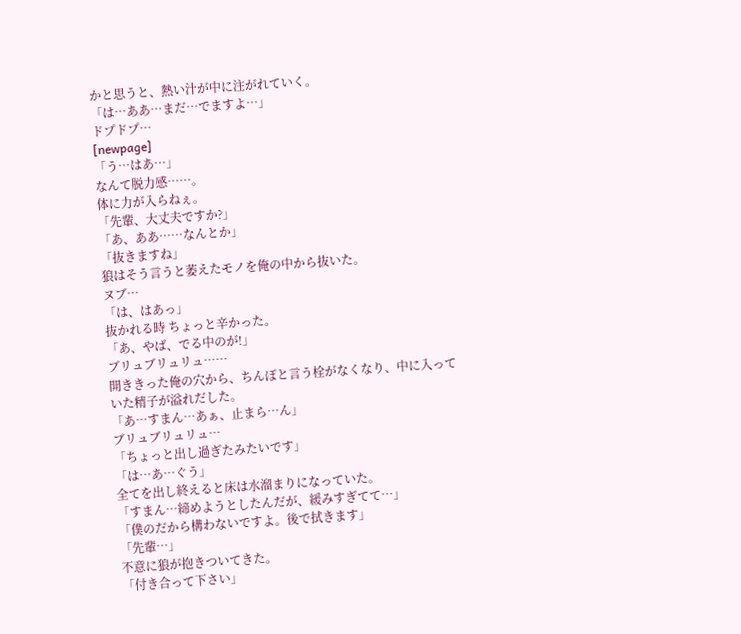かと思うと、熱い汁が中に注がれていく。
「は…ああ…まだ…でますよ…」
ドプドプ…
[newpage]
「う…はあ…」
なんて脱力感……。
体に力が入らねぇ。
「先輩、大丈夫ですか?」
「あ、ああ……なんとか」
「抜きますね」
狼はそう言うと萎えたモノを俺の中から抜いた。
ヌブ…
「は、はあっ」
抜かれる時 ちょっと辛かった。
「あ、やば、でる中のが!」
ブリュブリュリュ……
開ききった俺の穴から、ちんぽと言う栓がなくなり、中に入っていた精子が溢れだした。
「あ…すまん…あぁ、止まら…ん」
ブリュブリュリュ…
「ちょっと出し過ぎたみたいです」
「は…あ…ぐう」
全てを出し終えると床は水溜まりになっていた。
「すまん…締めようとしたんだが、緩みすぎてて…」
「僕のだから構わないですよ。後で拭きます」
「先輩…」
不意に狼が抱きついてきた。
「付き合って下さい」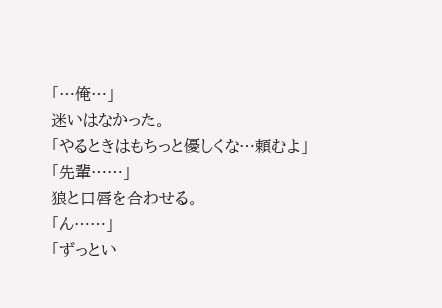「…俺…」
迷いはなかった。
「やるときはもちっと優しくな…頼むよ」
「先輩……」
狼と口唇を合わせる。
「ん……」
「ずっとい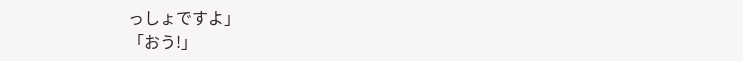っしょですよ」
「おう!」